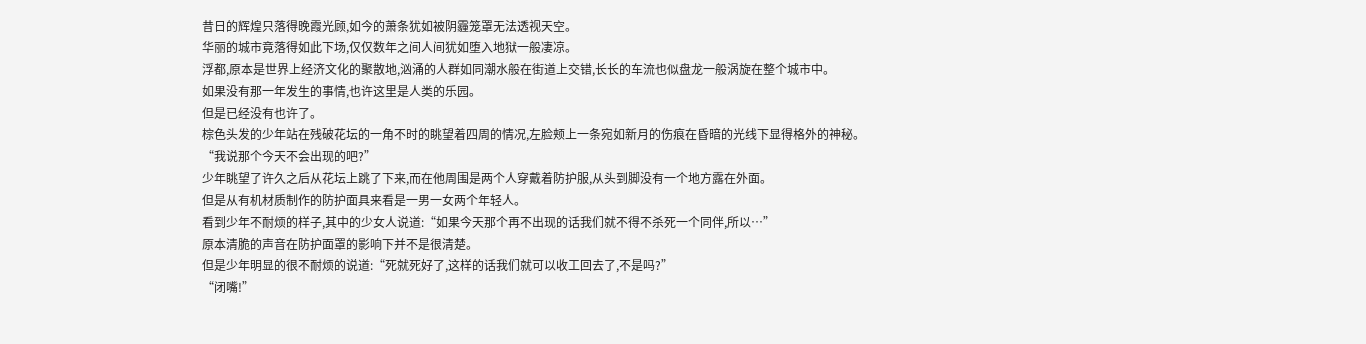昔日的辉煌只落得晚霞光顾,如今的萧条犹如被阴霾笼罩无法透视天空。
华丽的城市竟落得如此下场,仅仅数年之间人间犹如堕入地狱一般凄凉。
浮都,原本是世界上经济文化的聚散地,汹涌的人群如同潮水般在街道上交错,长长的车流也似盘龙一般涡旋在整个城市中。
如果没有那一年发生的事情,也许这里是人类的乐园。
但是已经没有也许了。
棕色头发的少年站在残破花坛的一角不时的眺望着四周的情况,左脸颊上一条宛如新月的伤痕在昏暗的光线下显得格外的神秘。
“我说那个今天不会出现的吧?”
少年眺望了许久之后从花坛上跳了下来,而在他周围是两个人穿戴着防护服,从头到脚没有一个地方露在外面。
但是从有机材质制作的防护面具来看是一男一女两个年轻人。
看到少年不耐烦的样子,其中的少女人说道:“如果今天那个再不出现的话我们就不得不杀死一个同伴,所以…”
原本清脆的声音在防护面罩的影响下并不是很清楚。
但是少年明显的很不耐烦的说道:“死就死好了,这样的话我们就可以收工回去了,不是吗?”
“闭嘴!”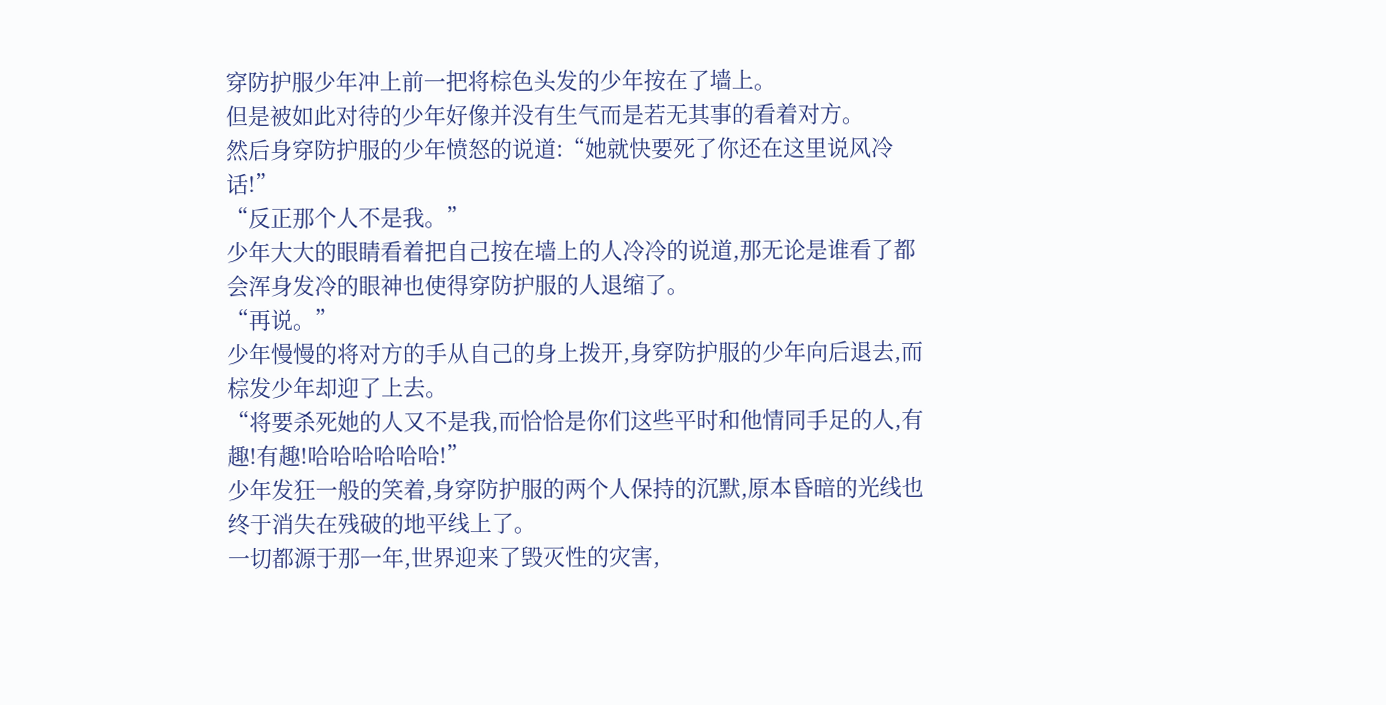穿防护服少年冲上前一把将棕色头发的少年按在了墙上。
但是被如此对待的少年好像并没有生气而是若无其事的看着对方。
然后身穿防护服的少年愤怒的说道:“她就快要死了你还在这里说风冷话!”
“反正那个人不是我。”
少年大大的眼睛看着把自己按在墙上的人冷冷的说道,那无论是谁看了都会浑身发冷的眼神也使得穿防护服的人退缩了。
“再说。”
少年慢慢的将对方的手从自己的身上拨开,身穿防护服的少年向后退去,而棕发少年却迎了上去。
“将要杀死她的人又不是我,而恰恰是你们这些平时和他情同手足的人,有趣!有趣!哈哈哈哈哈哈!”
少年发狂一般的笑着,身穿防护服的两个人保持的沉默,原本昏暗的光线也终于消失在残破的地平线上了。
一切都源于那一年,世界迎来了毁灭性的灾害,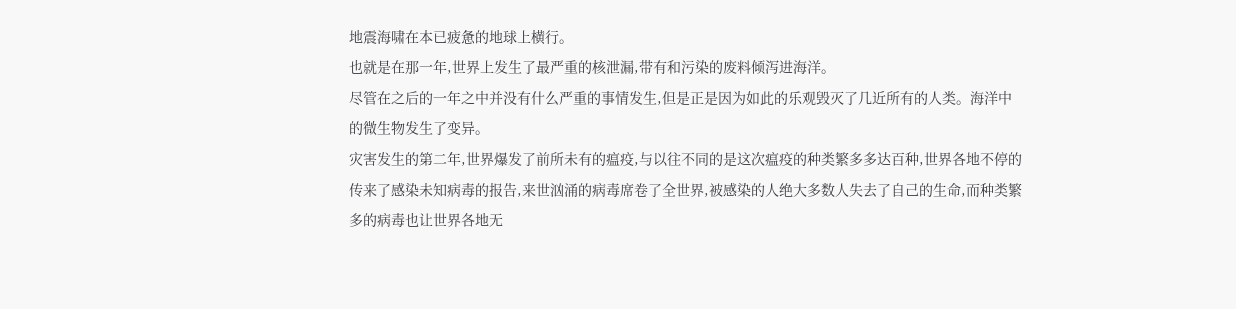地震海啸在本已疲惫的地球上横行。
也就是在那一年,世界上发生了最严重的核泄漏,带有和污染的废料倾泻进海洋。
尽管在之后的一年之中并没有什么严重的事情发生,但是正是因为如此的乐观毁灭了几近所有的人类。海洋中的微生物发生了变异。
灾害发生的第二年,世界爆发了前所未有的瘟疫,与以往不同的是这次瘟疫的种类繁多多达百种,世界各地不停的传来了感染未知病毒的报告,来世汹涌的病毒席卷了全世界,被感染的人绝大多数人失去了自己的生命,而种类繁多的病毒也让世界各地无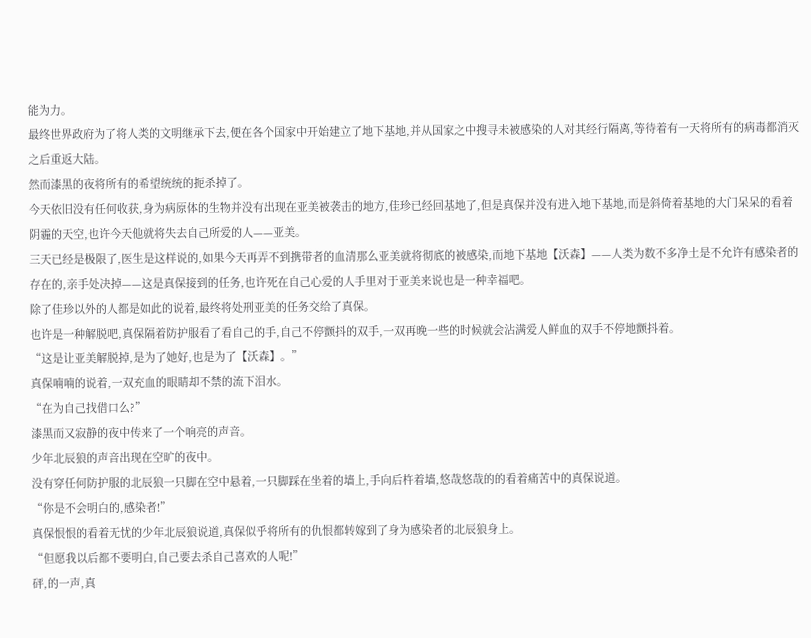能为力。
最终世界政府为了将人类的文明继承下去,便在各个国家中开始建立了地下基地,并从国家之中搜寻未被感染的人对其经行隔离,等待着有一天将所有的病毒都消灭之后重返大陆。
然而漆黑的夜将所有的希望统统的扼杀掉了。
今天依旧没有任何收获,身为病原体的生物并没有出现在亚美被袭击的地方,佳珍已经回基地了,但是真保并没有进入地下基地,而是斜倚着基地的大门呆呆的看着阴霾的天空,也许今天他就将失去自己所爱的人——亚美。
三天已经是极限了,医生是这样说的,如果今天再弄不到携带者的血清那么亚美就将彻底的被感染,而地下基地【沃森】——人类为数不多净土是不允许有感染者的存在的,亲手处决掉——这是真保接到的任务,也许死在自己心爱的人手里对于亚美来说也是一种幸福吧。
除了佳珍以外的人都是如此的说着,最终将处刑亚美的任务交给了真保。
也许是一种解脱吧,真保隔着防护服看了看自己的手,自己不停颤抖的双手,一双再晚一些的时候就会沾满爱人鲜血的双手不停地颤抖着。
“这是让亚美解脱掉,是为了她好,也是为了【沃森】。”
真保喃喃的说着,一双充血的眼睛却不禁的流下泪水。
“在为自己找借口么?”
漆黑而又寂静的夜中传来了一个响亮的声音。
少年北辰狼的声音出现在空旷的夜中。
没有穿任何防护服的北辰狼一只脚在空中悬着,一只脚踩在坐着的墙上,手向后杵着墙,悠哉悠哉的的看着痛苦中的真保说道。
“你是不会明白的,感染者!”
真保恨恨的看着无忧的少年北辰狼说道,真保似乎将所有的仇恨都转嫁到了身为感染者的北辰狼身上。
“但愿我以后都不要明白,自己要去杀自己喜欢的人呢!”
砰,的一声,真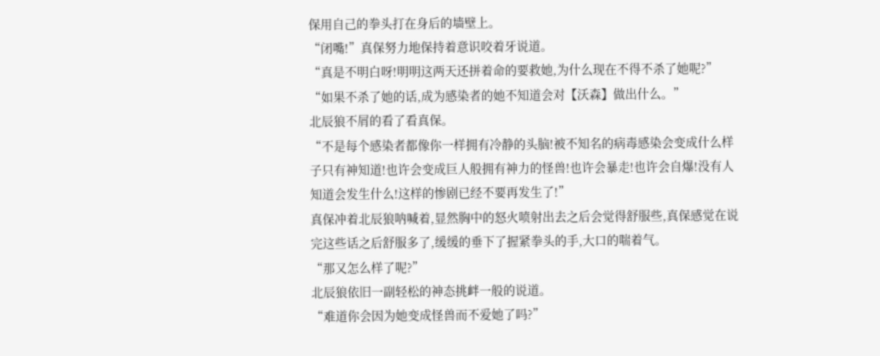保用自己的拳头打在身后的墙壁上。
“闭嘴!”真保努力地保持着意识咬着牙说道。
“真是不明白呀!明明这两天还拼着命的要救她,为什么现在不得不杀了她呢?”
“如果不杀了她的话,成为感染者的她不知道会对【沃森】做出什么。”
北辰狼不屑的看了看真保。
“不是每个感染者都像你一样拥有冷静的头脑!被不知名的病毒感染会变成什么样子只有神知道!也许会变成巨人般拥有神力的怪兽!也许会暴走!也许会自爆!没有人知道会发生什么!这样的惨剧已经不要再发生了!”
真保冲着北辰狼呐喊着,显然胸中的怒火喷射出去之后会觉得舒服些,真保感觉在说完这些话之后舒服多了,缓缓的垂下了握紧拳头的手,大口的喘着气。
“那又怎么样了呢?”
北辰狼依旧一副轻松的神态挑衅一般的说道。
“难道你会因为她变成怪兽而不爱她了吗?”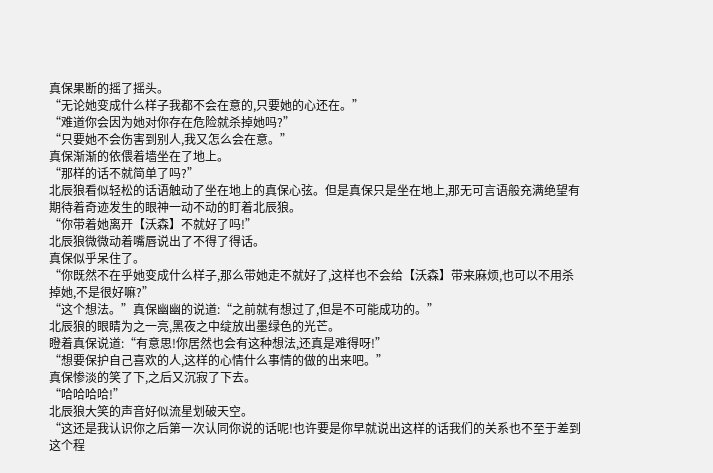真保果断的摇了摇头。
“无论她变成什么样子我都不会在意的,只要她的心还在。”
“难道你会因为她对你存在危险就杀掉她吗?”
“只要她不会伤害到别人,我又怎么会在意。”
真保渐渐的依偎着墙坐在了地上。
“那样的话不就简单了吗?”
北辰狼看似轻松的话语触动了坐在地上的真保心弦。但是真保只是坐在地上,那无可言语般充满绝望有期待着奇迹发生的眼神一动不动的盯着北辰狼。
“你带着她离开【沃森】不就好了吗!”
北辰狼微微动着嘴唇说出了不得了得话。
真保似乎呆住了。
“你既然不在乎她变成什么样子,那么带她走不就好了,这样也不会给【沃森】带来麻烦,也可以不用杀掉她,不是很好嘛?”
“这个想法。”真保幽幽的说道:“之前就有想过了,但是不可能成功的。”
北辰狼的眼睛为之一亮,黑夜之中绽放出墨绿色的光芒。
瞪着真保说道:“有意思!你居然也会有这种想法,还真是难得呀!”
“想要保护自己喜欢的人,这样的心情什么事情的做的出来吧。”
真保惨淡的笑了下,之后又沉寂了下去。
“哈哈哈哈!”
北辰狼大笑的声音好似流星划破天空。
“这还是我认识你之后第一次认同你说的话呢!也许要是你早就说出这样的话我们的关系也不至于差到这个程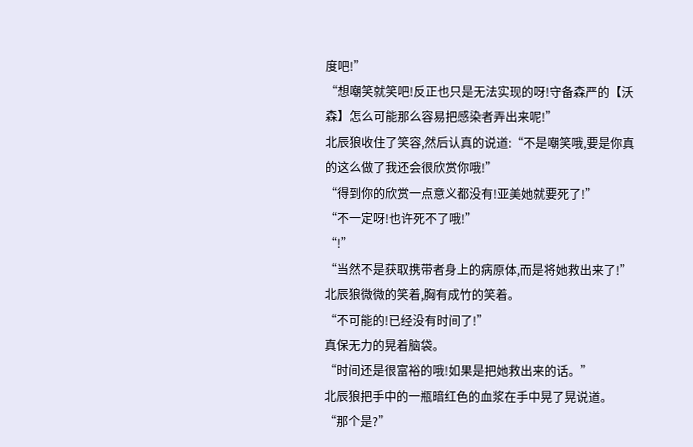度吧!”
“想嘲笑就笑吧!反正也只是无法实现的呀!守备森严的【沃森】怎么可能那么容易把感染者弄出来呢!”
北辰狼收住了笑容,然后认真的说道:“不是嘲笑哦,要是你真的这么做了我还会很欣赏你哦!”
“得到你的欣赏一点意义都没有!亚美她就要死了!”
“不一定呀!也许死不了哦!”
“!”
“当然不是获取携带者身上的病原体,而是将她救出来了!”
北辰狼微微的笑着,胸有成竹的笑着。
“不可能的!已经没有时间了!”
真保无力的晃着脑袋。
“时间还是很富裕的哦!如果是把她救出来的话。”
北辰狼把手中的一瓶暗红色的血浆在手中晃了晃说道。
“那个是?”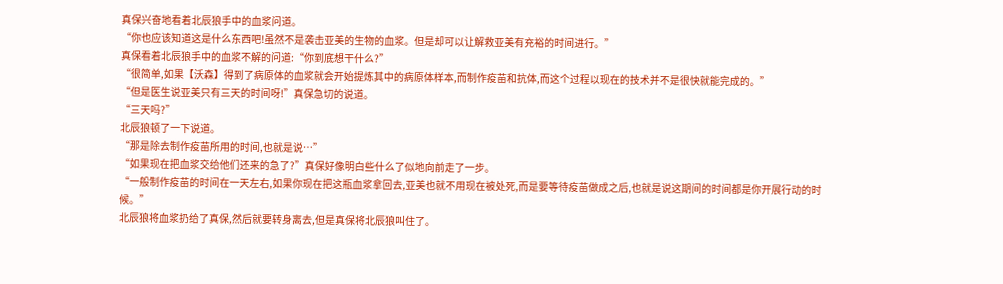真保兴奋地看着北辰狼手中的血浆问道。
“你也应该知道这是什么东西吧!虽然不是袭击亚美的生物的血浆。但是却可以让解救亚美有充裕的时间进行。”
真保看着北辰狼手中的血浆不解的问道:“你到底想干什么?”
“很简单,如果【沃森】得到了病原体的血浆就会开始提炼其中的病原体样本,而制作疫苗和抗体,而这个过程以现在的技术并不是很快就能完成的。”
“但是医生说亚美只有三天的时间呀!”真保急切的说道。
“三天吗?”
北辰狼顿了一下说道。
“那是除去制作疫苗所用的时间,也就是说…”
“如果现在把血浆交给他们还来的急了?”真保好像明白些什么了似地向前走了一步。
“一般制作疫苗的时间在一天左右,如果你现在把这瓶血浆拿回去,亚美也就不用现在被处死,而是要等待疫苗做成之后,也就是说这期间的时间都是你开展行动的时候。”
北辰狼将血浆扔给了真保,然后就要转身离去,但是真保将北辰狼叫住了。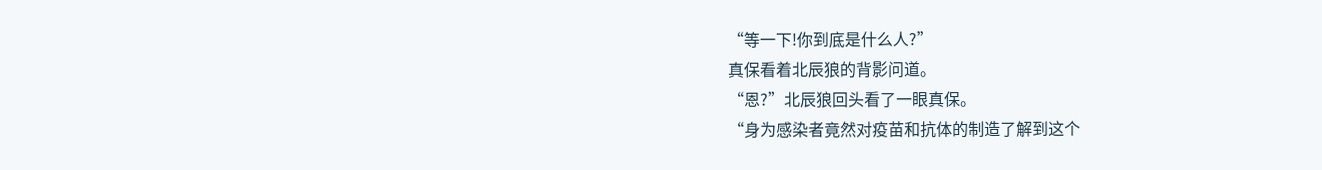“等一下!你到底是什么人?”
真保看着北辰狼的背影问道。
“恩?”北辰狼回头看了一眼真保。
“身为感染者竟然对疫苗和抗体的制造了解到这个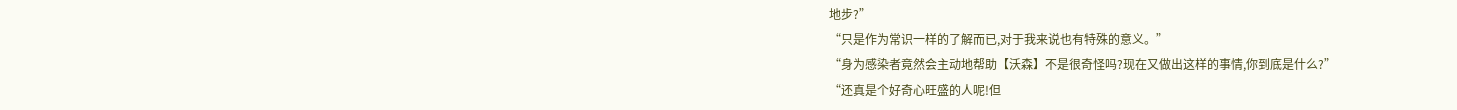地步?”
“只是作为常识一样的了解而已,对于我来说也有特殊的意义。”
“身为感染者竟然会主动地帮助【沃森】不是很奇怪吗?现在又做出这样的事情,你到底是什么?”
“还真是个好奇心旺盛的人呢!但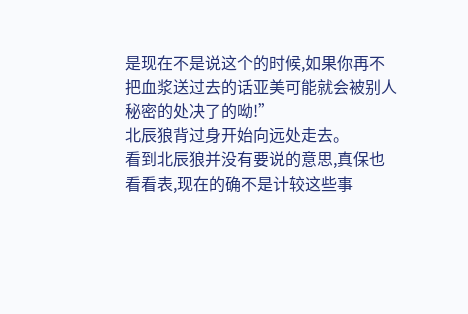是现在不是说这个的时候,如果你再不把血浆送过去的话亚美可能就会被别人秘密的处决了的呦!”
北辰狼背过身开始向远处走去。
看到北辰狼并没有要说的意思,真保也看看表,现在的确不是计较这些事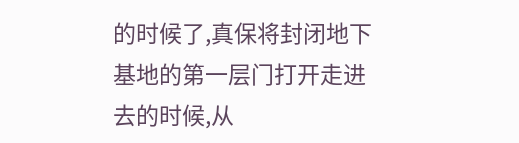的时候了,真保将封闭地下基地的第一层门打开走进去的时候,从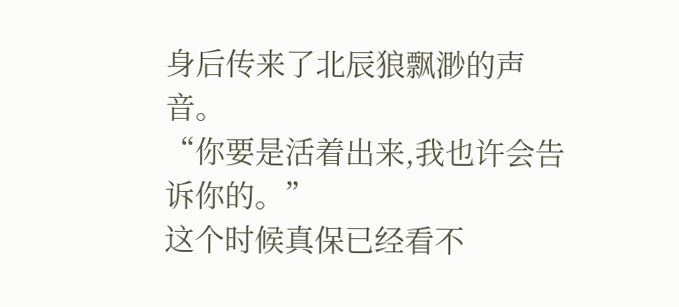身后传来了北辰狼飘渺的声音。
“你要是活着出来,我也许会告诉你的。”
这个时候真保已经看不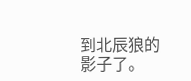到北辰狼的影子了。